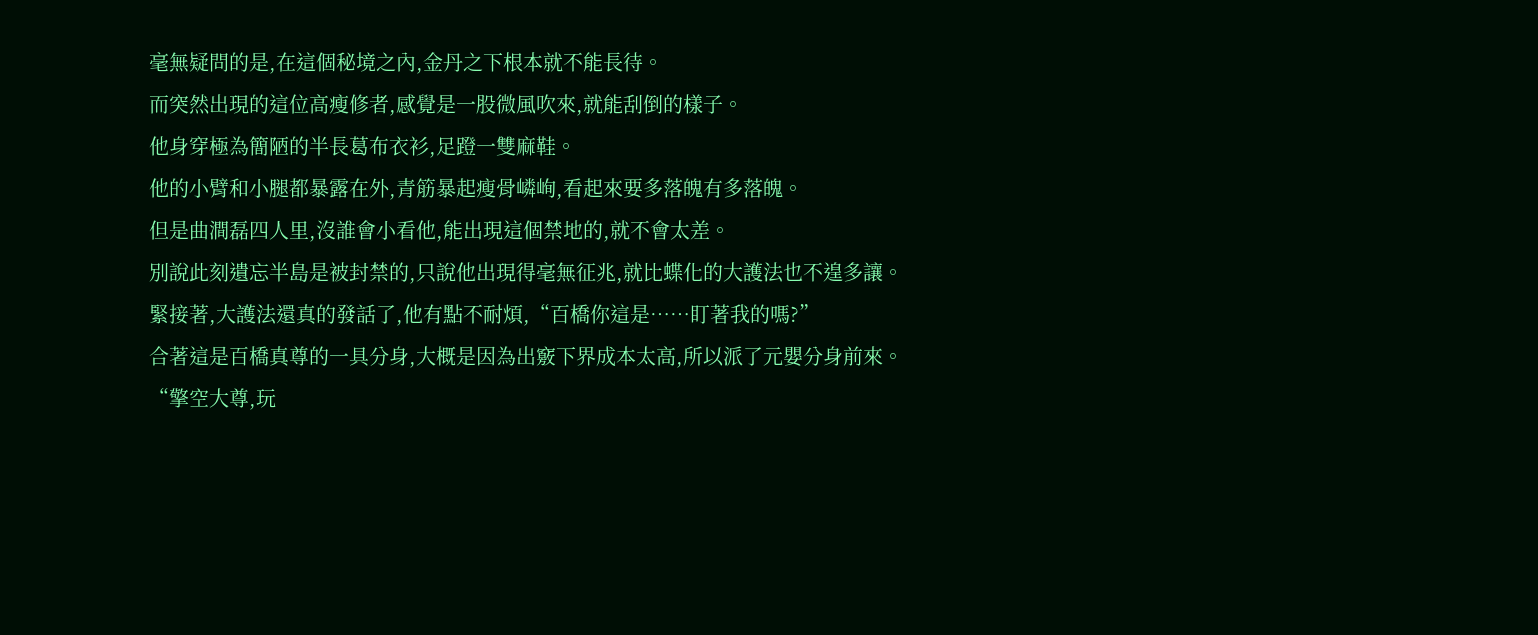毫無疑問的是,在這個秘境之內,金丹之下根本就不能長待。
而突然出現的這位高瘦修者,感覺是一股微風吹來,就能刮倒的樣子。
他身穿極為簡陋的半長葛布衣衫,足蹬一雙麻鞋。
他的小臂和小腿都暴露在外,青筋暴起瘦骨嶙峋,看起來要多落魄有多落魄。
但是曲澗磊四人里,沒誰會小看他,能出現這個禁地的,就不會太差。
別說此刻遺忘半島是被封禁的,只說他出現得毫無征兆,就比蝶化的大護法也不遑多讓。
緊接著,大護法還真的發話了,他有點不耐煩,“百橋你這是……盯著我的嗎?”
合著這是百橋真尊的一具分身,大概是因為出竅下界成本太高,所以派了元嬰分身前來。
“擎空大尊,玩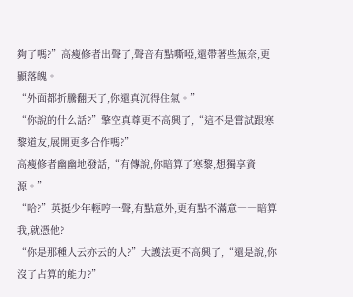夠了嗎?”高瘦修者出聲了,聲音有點嘶啞,還帶著些無奈,更顯落魄。
“外面都折騰翻天了,你還真沉得住氣。”
“你說的什么話?”擎空真尊更不高興了,“這不是嘗試跟寒黎道友,展開更多合作嗎?”
高瘦修者幽幽地發話,“有傳說,你暗算了寒黎,想獨享資源。”
“哈?”英挺少年輕哼一聲,有點意外,更有點不滿意――暗算我,就憑他?
“你是那種人云亦云的人?”大護法更不高興了,“還是說,你沒了占算的能力?”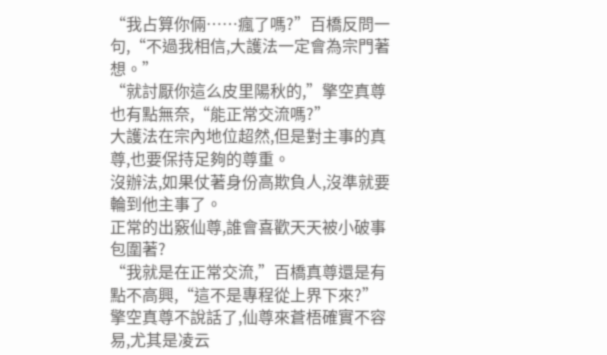“我占算你倆……瘋了嗎?”百橋反問一句,“不過我相信,大護法一定會為宗門著想。”
“就討厭你這么皮里陽秋的,”擎空真尊也有點無奈,“能正常交流嗎?”
大護法在宗內地位超然,但是對主事的真尊,也要保持足夠的尊重。
沒辦法,如果仗著身份高欺負人,沒準就要輪到他主事了。
正常的出竅仙尊,誰會喜歡天天被小破事包圍著?
“我就是在正常交流,”百橋真尊還是有點不高興,“這不是專程從上界下來?”
擎空真尊不說話了,仙尊來蒼梧確實不容易,尤其是凌云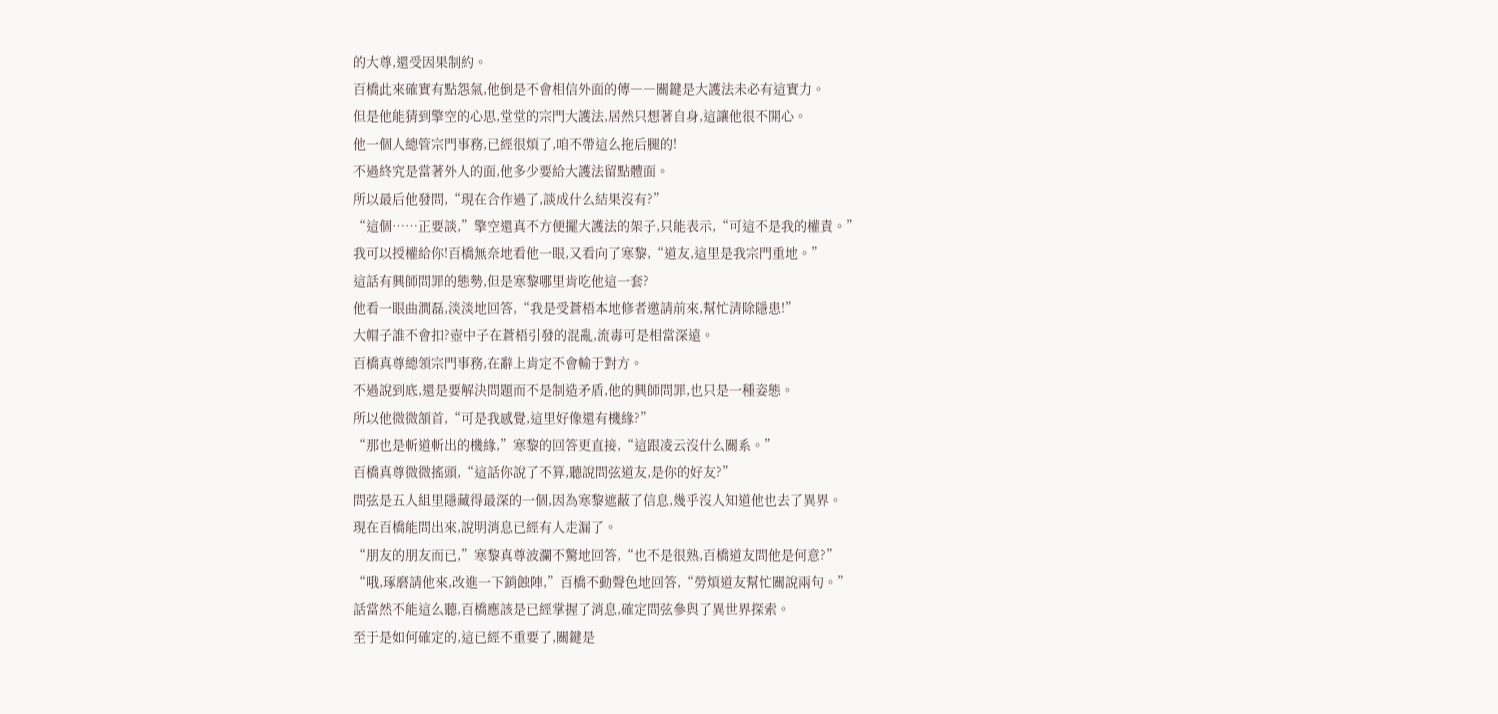的大尊,還受因果制約。
百橋此來確實有點怨氣,他倒是不會相信外面的傳――關鍵是大護法未必有這實力。
但是他能猜到擎空的心思,堂堂的宗門大護法,居然只想著自身,這讓他很不開心。
他一個人總管宗門事務,已經很煩了,咱不帶這么拖后腿的!
不過終究是當著外人的面,他多少要給大護法留點體面。
所以最后他發問,“現在合作過了,談成什么結果沒有?”
“這個……正要談,”擎空還真不方便擺大護法的架子,只能表示,“可這不是我的權責。”
我可以授權給你!百橋無奈地看他一眼,又看向了寒黎,“道友,這里是我宗門重地。”
這話有興師問罪的態勢,但是寒黎哪里肯吃他這一套?
他看一眼曲澗磊,淡淡地回答,“我是受蒼梧本地修者邀請前來,幫忙清除隱患!”
大帽子誰不會扣?壺中子在蒼梧引發的混亂,流毒可是相當深遠。
百橋真尊總領宗門事務,在辭上肯定不會輸于對方。
不過說到底,還是要解決問題而不是制造矛盾,他的興師問罪,也只是一種姿態。
所以他微微頷首,“可是我感覺,這里好像還有機緣?”
“那也是斬道斬出的機緣,”寒黎的回答更直接,“這跟凌云沒什么關系。”
百橋真尊微微搖頭,“這話你說了不算,聽說問弦道友,是你的好友?”
問弦是五人組里隱藏得最深的一個,因為寒黎遮蔽了信息,幾乎沒人知道他也去了異界。
現在百橋能問出來,說明消息已經有人走漏了。
“朋友的朋友而已,”寒黎真尊波瀾不驚地回答,“也不是很熟,百橋道友問他是何意?”
“哦,琢磨請他來,改進一下銷蝕陣,”百橋不動聲色地回答,“勞煩道友幫忙關說兩句。”
話當然不能這么聽,百橋應該是已經掌握了消息,確定問弦參與了異世界探索。
至于是如何確定的,這已經不重要了,關鍵是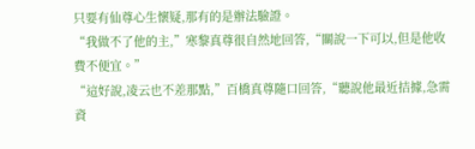只要有仙尊心生懷疑,那有的是辦法驗證。
“我做不了他的主,”寒黎真尊很自然地回答,“關說一下可以,但是他收費不便宜。”
“這好說,凌云也不差那點,”百橋真尊隨口回答,“聽說他最近拮據,急需資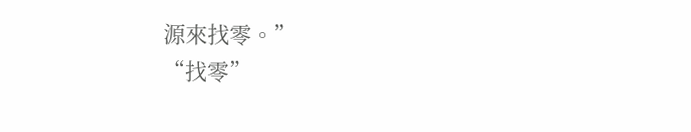源來找零。”
“找零”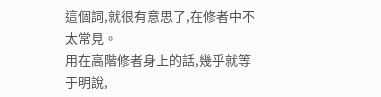這個詞,就很有意思了,在修者中不太常見。
用在高階修者身上的話,幾乎就等于明說,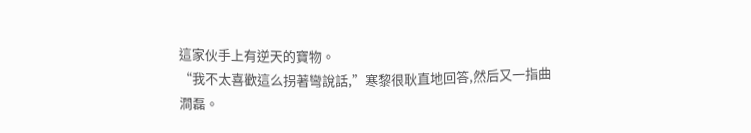這家伙手上有逆天的寶物。
“我不太喜歡這么拐著彎說話,”寒黎很耿直地回答,然后又一指曲澗磊。